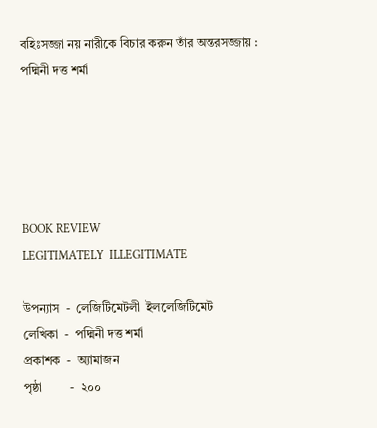বহিঃসজ্জা নয় নারীকে বিচার করুন তাঁর অন্তরসজ্জায় : পদ্মিনী দত্ত শর্মা





BOOK REVIEW
LEGITIMATELY  ILLEGITIMATE

উপন্যাস  -  লেজিটিমেটলী  ইললেজিটিমেট
লেখিকা  -  পদ্মিনী দত্ত শর্মা
প্রকাশক  -  অ্যামাজন
পৃষ্ঠা         -  ২০০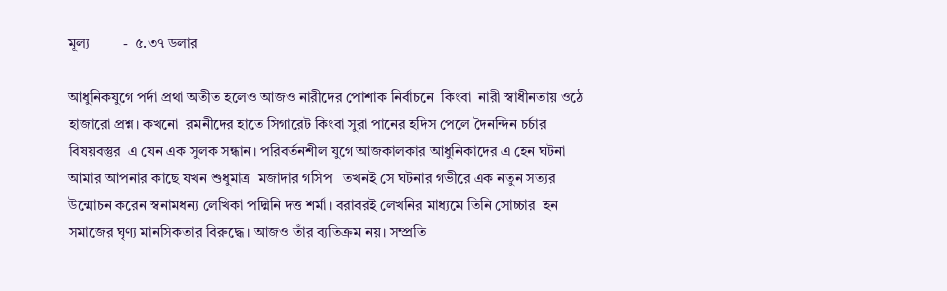মূল্য         -  ৫.৩৭ ডলার

আধুনিকযুগে পর্দা প্রথা অতীত হলেও আজও নারীদের পোশাক নির্বাচনে  কিংবা  নারী স্বাধীনতায় ওঠে হাজারো প্রশ্ন। কখনো  রমনীদের হাতে সিগারেট কিংবা সুরা পানের হদিস পেলে দৈনন্দিন চর্চার বিষয়বস্তুর  এ যেন এক সুলক সন্ধান। পরিবর্তনশীল যুগে আজকালকার আধুনিকাদের এ হেন ঘটনা আমার আপনার কাছে যখন শুধুমাত্র  মজাদার গসিপ   তখনই সে ঘটনার গভীরে এক নতুন সত্যর উন্মোচন করেন স্বনামধন্য লেখিকা পদ্মিনি দত্ত শর্মা। বরাবরই লেখনির মাধ্যমে তিনি সোচ্চার  হন সমাজের ঘৃণ্য মানসিকতার বিরুদ্ধে। আজও তাঁর ব্যতিক্রম নয়। সম্প্রতি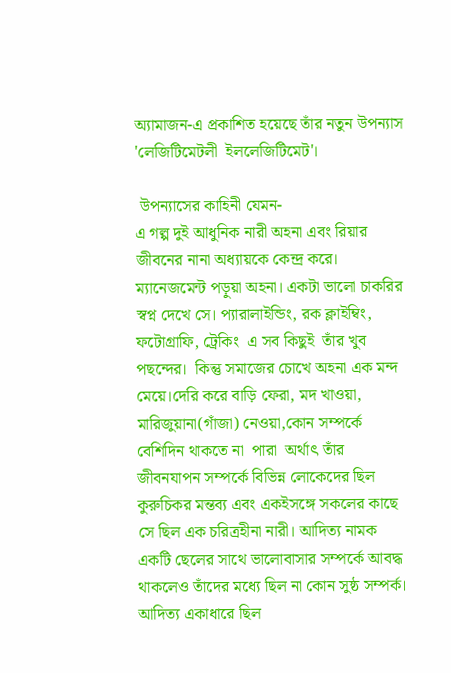অ্যামাজন-এ প্রকাশিত হয়েছে তাঁর নতুন উপন্যাস 'লেজিটিমেটলী  ইললেজিটিমেট'।

 উপন্যাসের কাহিনী যেমন-
এ গল্প দুই আধুনিক নারী অহনা এবং রিয়ার জীবনের নানা অধ্যায়কে কেন্দ্র করে। ম্যানেজমেন্ট পড়ুয়া অহনা। একটা ভালো চাকরির স্বপ্ন দেখে সে। প্যারালাইন্ডিং, রক ক্লাইম্বিং, ফটোগ্রাফি, ট্রেকিং  এ সব কিছুই  তাঁর খুব পছন্দের।  কিন্তু সমাজের চোখে অহনা এক মন্দ মেয়ে।দেরি করে বাড়ি ফেরা, মদ খাওয়া,  মারিজুয়ানা(গাঁজা) নেওয়া,কোন সম্পর্কে  বেশিদিন থাকতে না  পারা  অর্থাৎ তাঁর জীবনযাপন সম্পর্কে বিভিন্ন লোকেদের ছিল কুরুচিকর মন্তব্য এবং একইসঙ্গে সকলের কাছে সে ছিল এক চরিত্রহীনা নারী। আদিত্য নামক একটি ছেলের সাথে ভালোবাসার সম্পর্কে আবদ্ধ থাকলেও তাঁদের মধ্যে ছিল না কোন সুষ্ঠ সম্পর্ক। আদিত্য একাধারে ছিল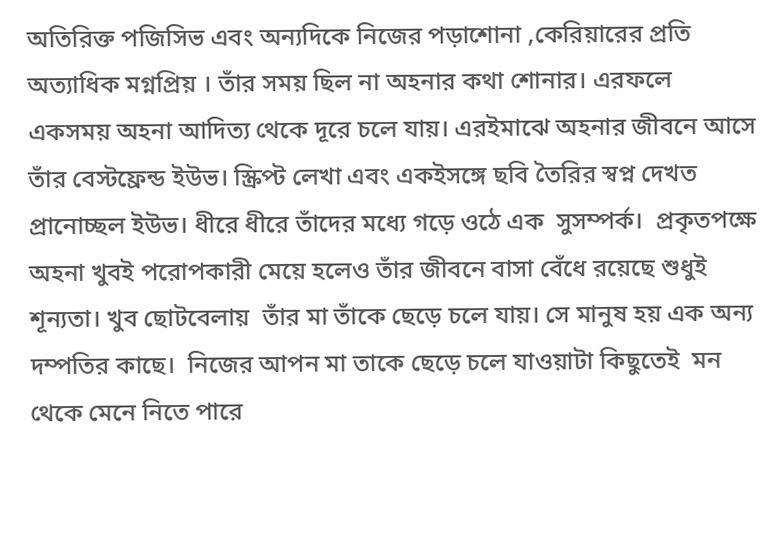অতিরিক্ত পজিসিভ এবং অন্যদিকে নিজের পড়াশোনা ,কেরিয়ারের প্রতি অত্যাধিক মগ্নপ্রিয় । তাঁর সময় ছিল না অহনার কথা শোনার। এরফলে একসময় অহনা আদিত্য থেকে দূরে চলে যায়। এরইমাঝে অহনার জীবনে আসে তাঁর বেস্টফ্রেন্ড ইউভ। স্ক্রিপ্ট লেখা এবং একইসঙ্গে ছবি তৈরির স্বপ্ন দেখত প্রানোচ্ছল ইউভ। ধীরে ধীরে তাঁদের মধ্যে গড়ে ওঠে এক  সুসম্পর্ক।  প্রকৃতপক্ষে অহনা খুবই পরোপকারী মেয়ে হলেও তাঁর জীবনে বাসা বেঁধে রয়েছে শুধুই শূন্যতা। খুব ছোটবেলায়  তাঁর মা তাঁকে ছেড়ে চলে যায়। সে মানুষ হয় এক অন্য দম্পতির কাছে।  নিজের আপন মা তাকে ছেড়ে চলে যাওয়াটা কিছুতেই  মন থেকে মেনে নিতে পারে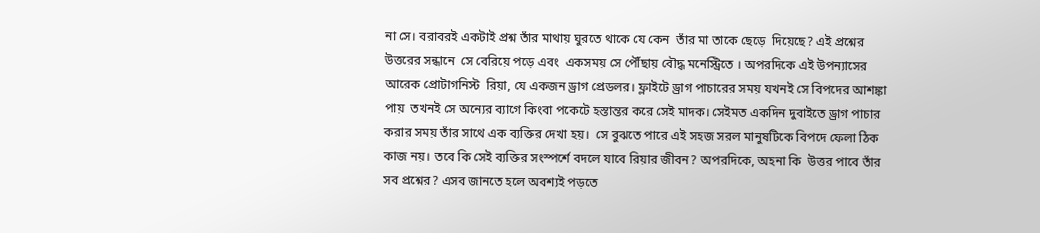না সে। বরাবরই একটাই প্রশ্ন তাঁর মাথায় ঘুরতে থাকে যে কেন  তাঁর মা তাকে ছেড়ে  দিয়েছে? এই প্রশ্নের উত্তরের সন্ধানে  সে বেরিয়ে পড়ে এবং  একসময় সে পৌঁছায় বৌদ্ধ মনেস্ট্রিতে । অপরদিকে এই উপন্যাসের আরেক প্রোটাগনিস্ট  রিয়া, যে একজন ড্রাগ প্রেডলর। ফ্লাইটে ড্রাগ পাচারের সময় যখনই সে বিপদের আশঙ্কা পায়  তখনই সে অন্যের ব্যাগে কিংবা পকেটে হস্তান্তর করে সেই মাদক। সেইমত একদিন দুবাইতে ড্রাগ পাচার করার সময় তাঁর সাথে এক ব্যক্তির দেখা হয়।  সে বুঝতে পারে এই সহজ সরল মানুষটিকে বিপদে ফেলা ঠিক কাজ নয়। তবে কি সেই ব্যক্তির সংস্পর্শে বদলে যাবে রিয়ার জীবন? অপরদিকে, অহনা কি  উত্তর পাবে তাঁর সব প্রশ্নের? এসব জানতে হলে অবশ্যই পড়তে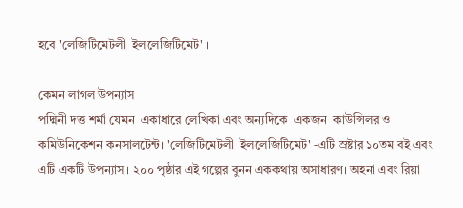হবে 'লেজিটিমেটলী  ইললেজিটিমেট' ।

কেমন লাগল উপন্যাস
পদ্মিনী দত্ত শর্মা যেমন  একাধারে লেখিকা এবং অন্যদিকে  একজন  কাউন্সিলর ও কমিউনিকেশন কনসালটেন্ট। 'লেজিটিমেটলী  ইললেজিটিমেট' -এটি স্রষ্টার ১০তম বই এবং এটি একটি উপন্যাস। ২০০ পৃষ্ঠার এই গল্পের বুনন এককথায় অসাধারণ। অহনা এবং রিয়া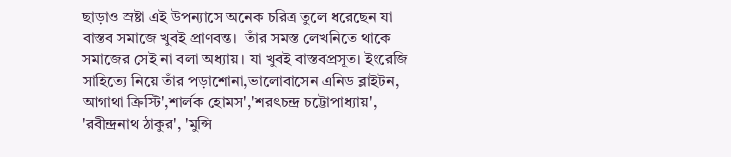ছাড়াও স্রষ্টা এই উপন্যাসে অনেক চরিত্র তুলে ধরেছেন যা বাস্তব সমাজে খুবই প্রাণবন্ত।  তাঁর সমস্ত লেখনিতে থাকে সমাজের সেই না বলা অধ্যায়। যা খুবই বাস্তবপ্রসূত। ইংরেজি সাহিত্যে নিয়ে তাঁর পড়াশোনা,ভালোবাসেন এনিড ব্লাইটন, আগাথা ক্রিস্টি',শার্লক হোমস','শরৎচন্দ্র চট্টোপাধ্যায়', 'রবীন্দ্রনাথ ঠাকুর', 'মুন্সি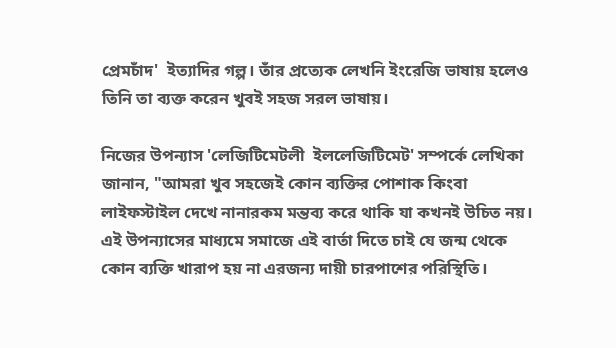প্রেমচাঁদ'  ইত্যাদির গল্প। তাঁর প্রত্যেক লেখনি ইংরেজি ভাষায় হলেও তিনি তা ব্যক্ত করেন খুবই সহজ সরল ভাষায়।

নিজের উপন্যাস 'লেজিটিমেটলী  ইললেজিটিমেট' সম্পর্কে লেখিকা জানান, "আমরা খুব সহজেই কোন ব্যক্তির পোশাক কিংবা লাইফস্টাইল দেখে নানারকম মন্তব্য করে থাকি যা কখনই উচিত নয়। এই উপন্যাসের মাধ্যমে সমাজে এই বার্তা দিতে চাই যে জন্ম থেকে কোন ব্যক্তি খারাপ হয় না এরজন্য দায়ী চারপাশের পরিস্থিতি।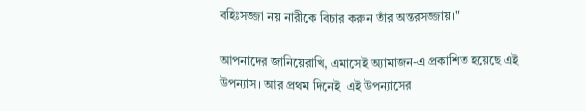বহিঃসজ্জা নয় নারীকে বিচার করুন তাঁর অন্তরসজ্জায়।"

আপনাদের জানিয়েরাখি, এমাসেই অ্যামাজন-এ প্রকাশিত হয়েছে এই উপন্যাস। আর প্রথম দিনেই  এই উপন্যাসের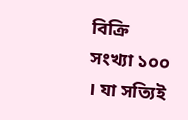বিক্রি সংখ্যা ১০০ । যা সত্যিই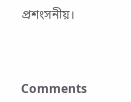প্রশংসনীয়।



Comments